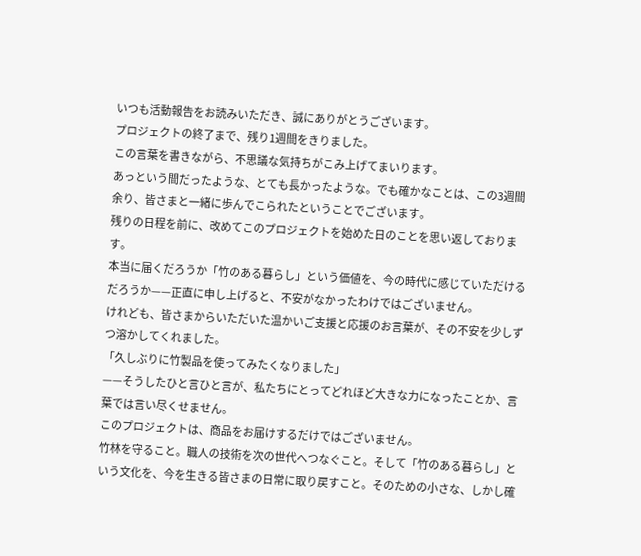いつも活動報告をお読みいただき、誠にありがとうございます。
プロジェクトの終了まで、残り1週間をきりました。
この言葉を書きながら、不思議な気持ちがこみ上げてまいります。
あっという間だったような、とても長かったような。でも確かなことは、この3週間余り、皆さまと一緒に歩んでこられたということでございます。
残りの日程を前に、改めてこのプロジェクトを始めた日のことを思い返しております。
本当に届くだろうか「竹のある暮らし」という価値を、今の時代に感じていただけるだろうか——正直に申し上げると、不安がなかったわけではございません。
けれども、皆さまからいただいた温かいご支援と応援のお言葉が、その不安を少しずつ溶かしてくれました。
「久しぶりに竹製品を使ってみたくなりました」
——そうしたひと言ひと言が、私たちにとってどれほど大きな力になったことか、言葉では言い尽くせません。
このプロジェクトは、商品をお届けするだけではございません。
竹林を守ること。職人の技術を次の世代へつなぐこと。そして「竹のある暮らし」という文化を、今を生きる皆さまの日常に取り戻すこと。そのための小さな、しかし確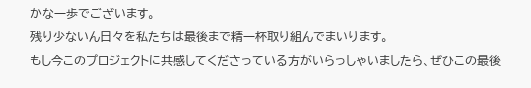かな一歩でございます。
残り少ないん日々を私たちは最後まで精一杯取り組んでまいります。
もし今このプロジェクトに共感してくださっている方がいらっしゃいましたら、ぜひこの最後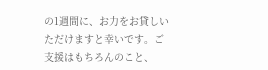の1週間に、お力をお貸しいただけますと幸いです。ご支援はもちろんのこと、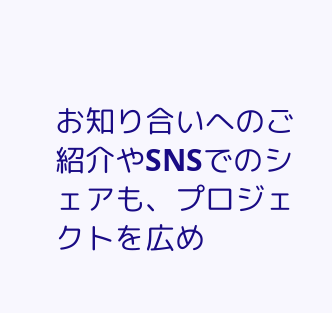お知り合いへのご紹介やSNSでのシェアも、プロジェクトを広め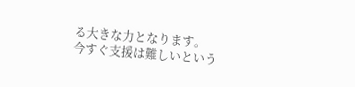る大きな力となります。
今すぐ支援は難しいという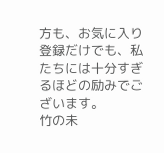方も、お気に入り登録だけでも、私たちには十分すぎるほどの励みでございます。
竹の未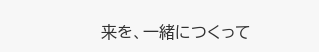来を、一緒につくって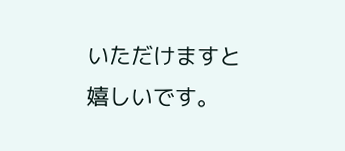いただけますと嬉しいです。